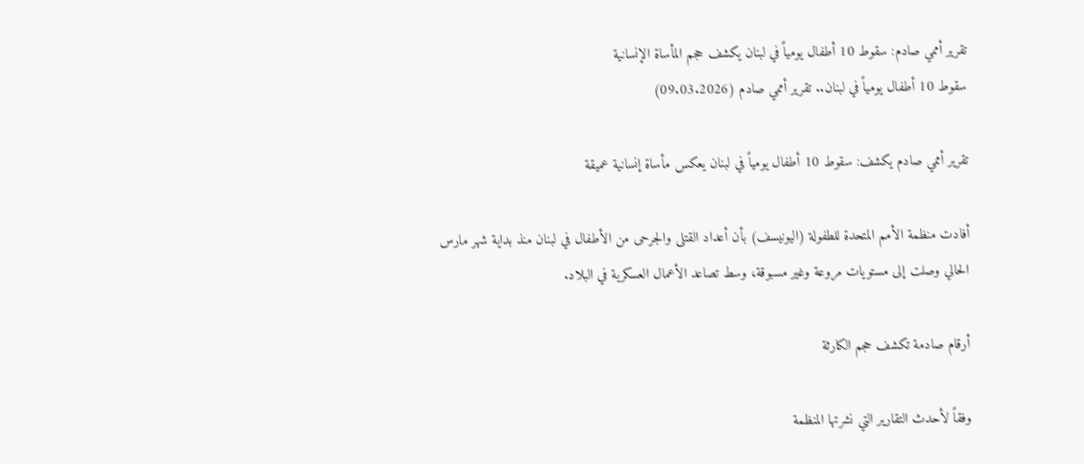تقرير أممي صادم: سقوط 10 أطفال يومياً في لبنان يكشف حجم المأساة الإنسانية
سقوط 10 أطفال يومياً في لبنان.. تقرير أممي صادم (09.03.2026)

تقرير أممي صادم يكشف: سقوط 10 أطفال يومياً في لبنان يعكس مأساة إنسانية عميقة

أفادت منظمة الأمم المتحدة للطفولة (اليونيسف) بأن أعداد القتلى والجرحى من الأطفال في لبنان منذ بداية شهر مارس الحالي وصلت إلى مستويات مروعة وغير مسبوقة، وسط تصاعد الأعمال العسكرية في البلاد.

أرقام صادمة تكشف حجم الكارثة

وفقاً لأحدث التقارير التي نشرتها المنظمة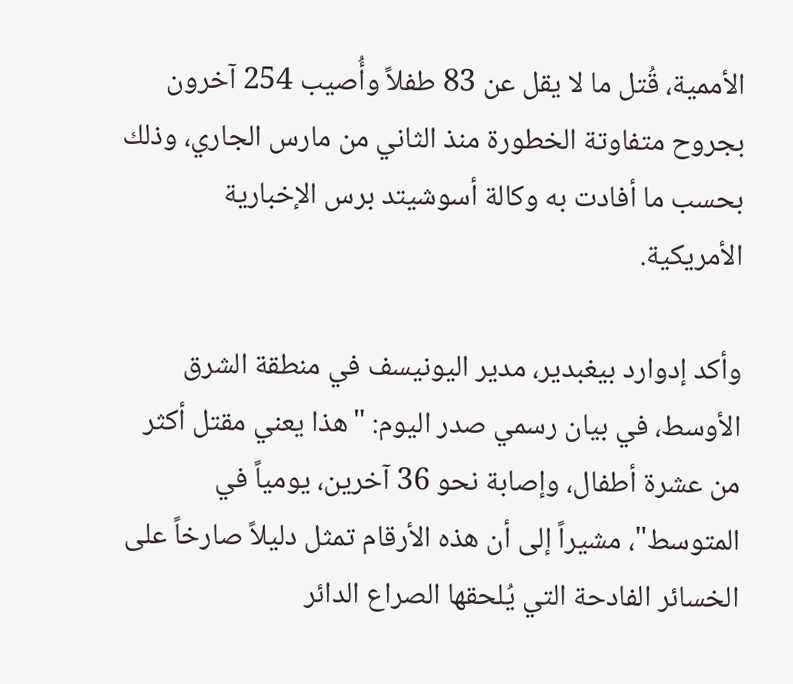الأممية، قُتل ما لا يقل عن 83 طفلاً وأُصيب 254 آخرون بجروح متفاوتة الخطورة منذ الثاني من مارس الجاري، وذلك بحسب ما أفادت به وكالة أسوشيتد برس الإخبارية الأمريكية.

وأكد إدوارد بيغبدير، مدير اليونيسف في منطقة الشرق الأوسط، في بيان رسمي صدر اليوم: "هذا يعني مقتل أكثر من عشرة أطفال، وإصابة نحو 36 آخرين، يومياً في المتوسط"، مشيراً إلى أن هذه الأرقام تمثل دليلاً صارخاً على الخسائر الفادحة التي يُلحقها الصراع الدائر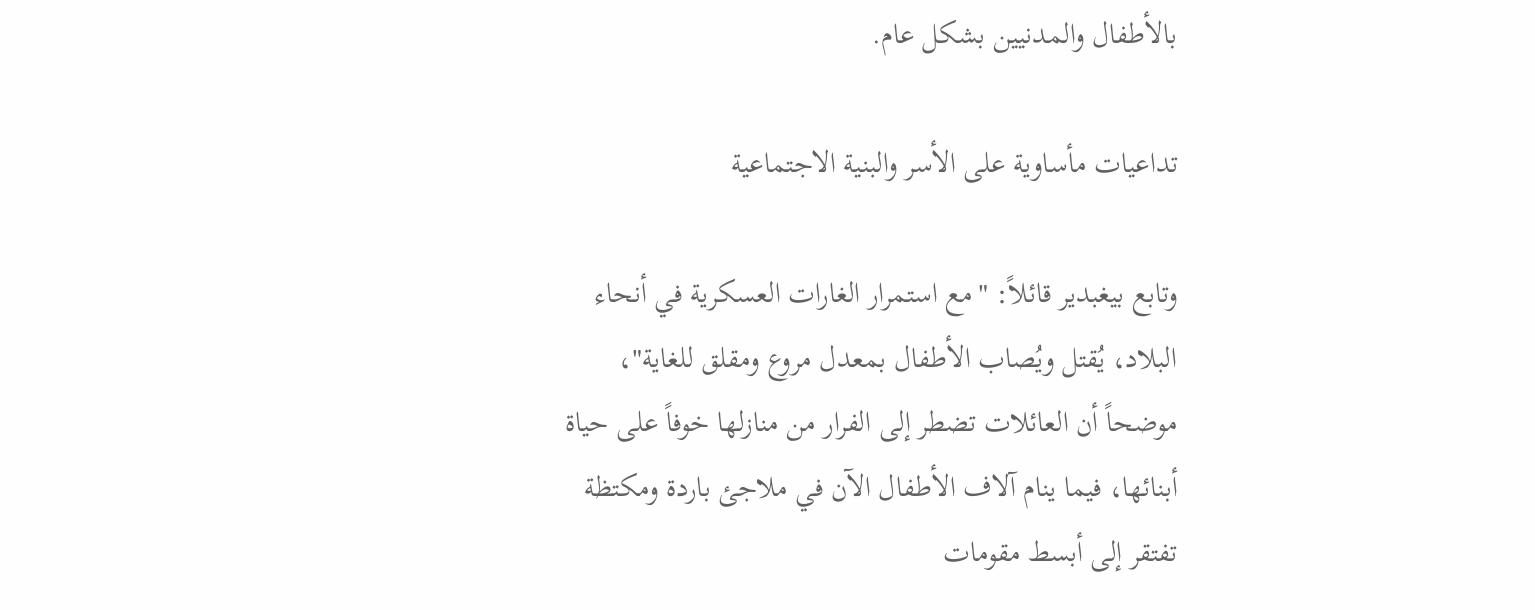بالأطفال والمدنيين بشكل عام.

تداعيات مأساوية على الأسر والبنية الاجتماعية

وتابع بيغبدير قائلاً: "مع استمرار الغارات العسكرية في أنحاء البلاد، يُقتل ويُصاب الأطفال بمعدل مروع ومقلق للغاية"، موضحاً أن العائلات تضطر إلى الفرار من منازلها خوفاً على حياة أبنائها، فيما ينام آلاف الأطفال الآن في ملاجئ باردة ومكتظة تفتقر إلى أبسط مقومات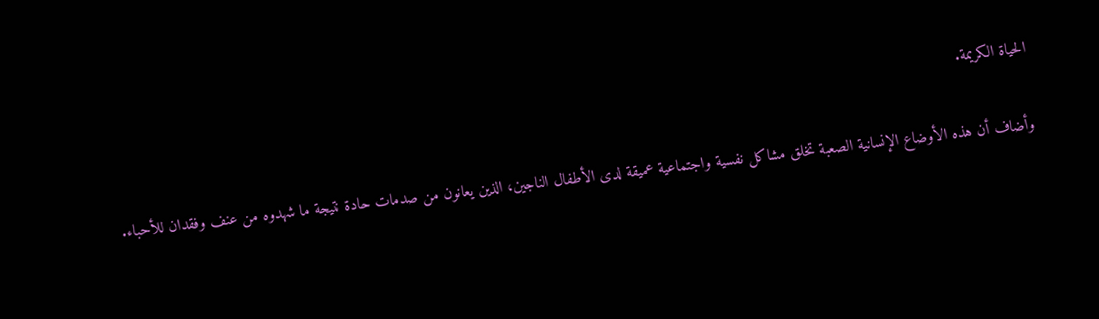الحياة الكريمة.

وأضاف أن هذه الأوضاع الإنسانية الصعبة تخلق مشاكل نفسية واجتماعية عميقة لدى الأطفال الناجين، الذين يعانون من صدمات حادة نتيجة ما شهدوه من عنف وفقدان للأحباء.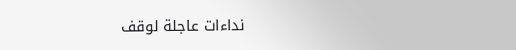نداءات عاجلة لوقف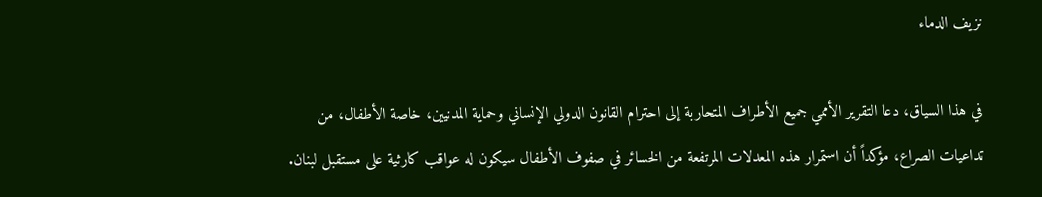نزيف الدماء

في هذا السياق، دعا التقرير الأممي جميع الأطراف المتحاربة إلى احترام القانون الدولي الإنساني وحماية المدنيين، خاصة الأطفال، من تداعيات الصراع، مؤكداً أن استمرار هذه المعدلات المرتفعة من الخسائر في صفوف الأطفال سيكون له عواقب كارثية على مستقبل لبنان.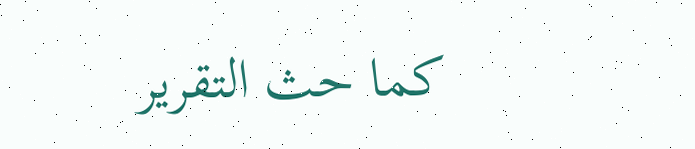كما حث التقرير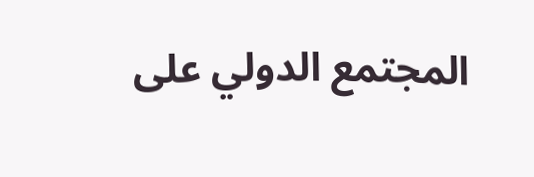المجتمع الدولي على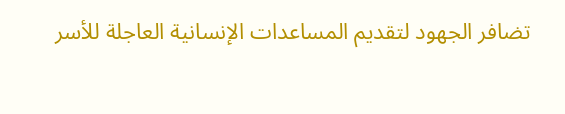تضافر الجهود لتقديم المساعدات الإنسانية العاجلة للأسر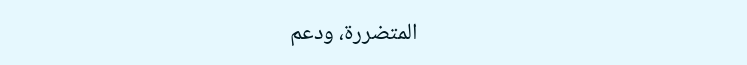المتضررة، ودعم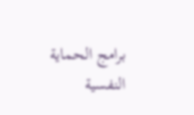برامج الحماية النفسية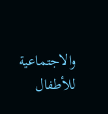والاجتماعية للأطفال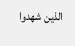الذين شهدوا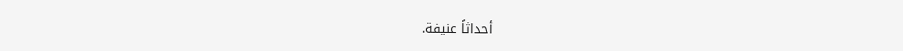أحداثاً عنيفة.